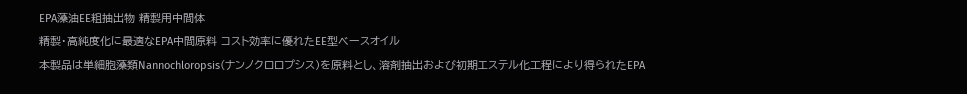EPA藻油EE粗抽出物 精製用中間体
精製・高純度化に最適なEPA中間原料 コスト効率に優れたEE型ベースオイル
本製品は単細胞藻類Nannochloropsis(ナンノクロロプシス)を原料とし、溶剤抽出および初期エステル化工程により得られたEPA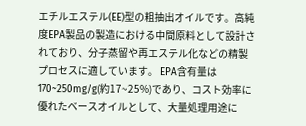エチルエステル(EE)型の粗抽出オイルです。高純度EPA製品の製造における中間原料として設計されており、分子蒸留や再エステル化などの精製プロセスに適しています。 EPA含有量は170~250mg/g(約17~25%)であり、コスト効率に優れたベースオイルとして、大量処理用途に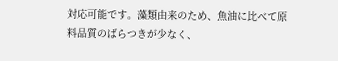対応可能です。藻類由来のため、魚油に比べて原料品質のばらつきが少なく、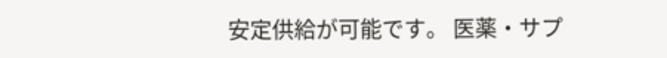安定供給が可能です。 医薬・サプ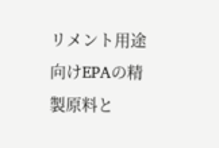リメント用途向けEPAの精製原料と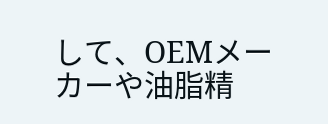して、OEMメーカーや油脂精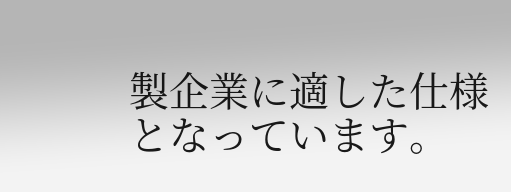製企業に適した仕様となっています。